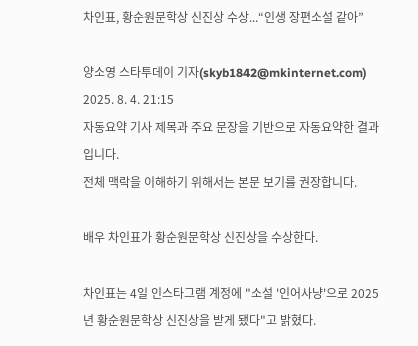차인표, 황순원문학상 신진상 수상...“인생 장편소설 같아”

양소영 스타투데이 기자(skyb1842@mkinternet.com) 2025. 8. 4. 21:15
자동요약 기사 제목과 주요 문장을 기반으로 자동요약한 결과입니다.
전체 맥락을 이해하기 위해서는 본문 보기를 권장합니다.

배우 차인표가 황순원문학상 신진상을 수상한다.

차인표는 4일 인스타그램 계정에 "소설 '인어사냥'으로 2025년 황순원문학상 신진상을 받게 됐다"고 밝혔다.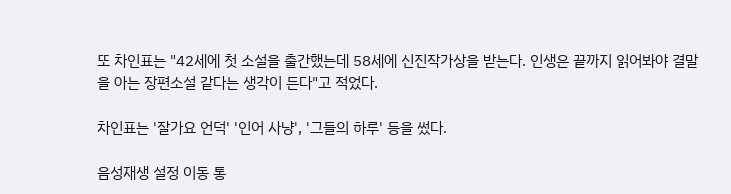또 차인표는 "42세에 첫 소설을 출간했는데 58세에 신진작가상을 받는다. 인생은 끝까지 읽어봐야 결말을 아는 장편소설 같다는 생각이 든다"고 적었다.

차인표는 '잘가요 언덕' '인어 사냥', '그들의 하루' 등을 썼다.

음성재생 설정 이동 통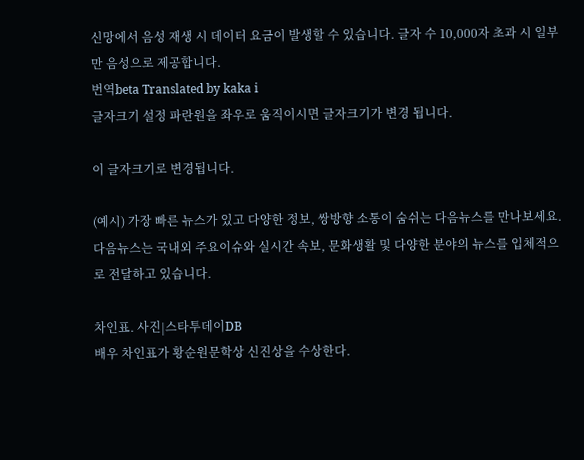신망에서 음성 재생 시 데이터 요금이 발생할 수 있습니다. 글자 수 10,000자 초과 시 일부만 음성으로 제공합니다.
번역beta Translated by kaka i
글자크기 설정 파란원을 좌우로 움직이시면 글자크기가 변경 됩니다.

이 글자크기로 변경됩니다.

(예시) 가장 빠른 뉴스가 있고 다양한 정보, 쌍방향 소통이 숨쉬는 다음뉴스를 만나보세요. 다음뉴스는 국내외 주요이슈와 실시간 속보, 문화생활 및 다양한 분야의 뉴스를 입체적으로 전달하고 있습니다.

차인표. 사진|스타투데이DB
배우 차인표가 황순원문학상 신진상을 수상한다.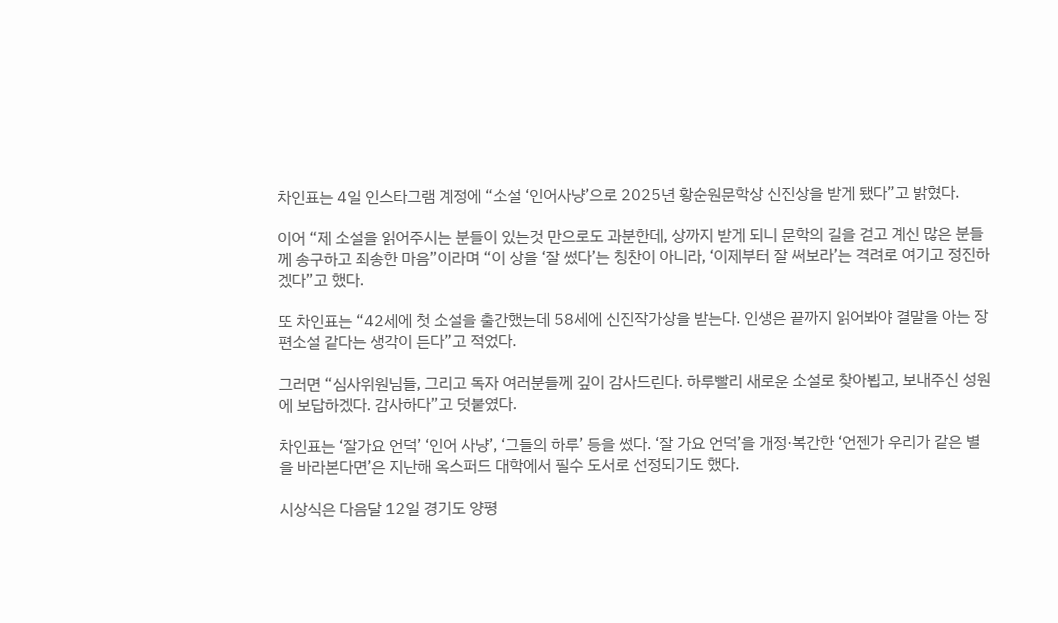차인표는 4일 인스타그램 계정에 “소설 ‘인어사냥’으로 2025년 황순원문학상 신진상을 받게 됐다”고 밝혔다.

이어 “제 소설을 읽어주시는 분들이 있는것 만으로도 과분한데, 상까지 받게 되니 문학의 길을 걷고 계신 많은 분들께 송구하고 죄송한 마음”이라며 “이 상을 ‘잘 썼다’는 칭찬이 아니라, ‘이제부터 잘 써보라’는 격려로 여기고 정진하겠다”고 했다.

또 차인표는 “42세에 첫 소설을 출간했는데 58세에 신진작가상을 받는다. 인생은 끝까지 읽어봐야 결말을 아는 장편소설 같다는 생각이 든다”고 적었다.

그러면 “심사위원님들, 그리고 독자 여러분들께 깊이 감사드린다. 하루빨리 새로운 소설로 찾아뵙고, 보내주신 성원에 보답하겠다. 감사하다”고 덧붙였다.

차인표는 ‘잘가요 언덕’ ‘인어 사냥’, ‘그들의 하루’ 등을 썼다. ‘잘 가요 언덕’을 개정·복간한 ‘언젠가 우리가 같은 별을 바라본다면’은 지난해 옥스퍼드 대학에서 필수 도서로 선정되기도 했다.

시상식은 다음달 12일 경기도 양평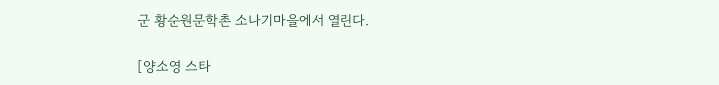군 황순원문학촌 소나기마을에서 열린다.

[양소영 스타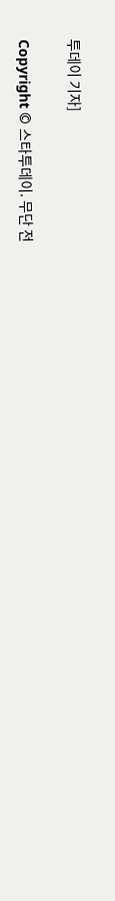투데이 기자]

Copyright © 스타투데이. 무단 전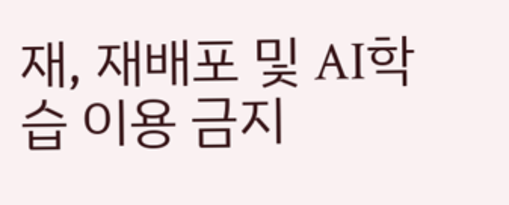재, 재배포 및 AI학습 이용 금지